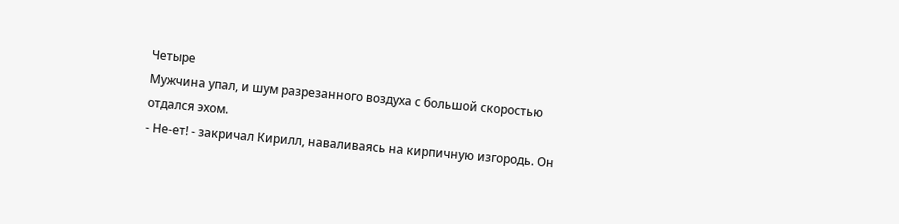Четыре
Мужчина упал, и шум разрезанного воздуха с большой скоростью отдался эхом.
- Не-ет! - закричал Кирилл, наваливаясь на кирпичную изгородь. Он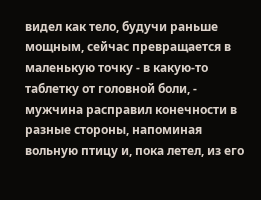видел как тело, будучи раньше мощным, сейчас превращается в маленькую точку - в какую-то таблетку от головной боли, - мужчина расправил конечности в разные стороны, напоминая вольную птицу и, пока летел, из его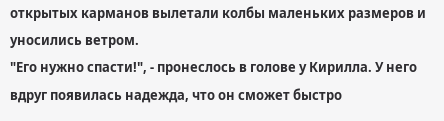открытых карманов вылетали колбы маленьких размеров и уносились ветром.
"Его нужно спасти!", - пронеслось в голове у Кирилла. У него вдруг появилась надежда, что он сможет быстро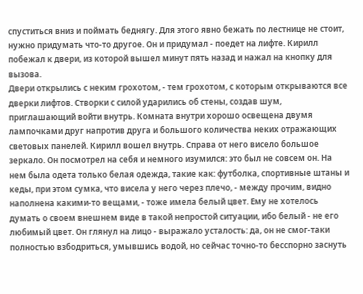спуститься вниз и поймать беднягу. Для этого явно бежать по лестнице не стоит, нужно придумать что-то другое. Он и придумал - поедет на лифте. Кирилл побежал к двери, из которой вышел минут пять назад и нажал на кнопку для вызова.
Двери открылись с неким грохотом, - тем грохотом, с которым открываются все дверки лифтов. Створки с силой ударились об стены, создав шум, приглашающий войти внутрь. Комната внутри хорошо освещена двумя лампочками друг напротив друга и большого количества неких отражающих световых панелей. Кирилл вошел внутрь. Справа от него висело большое зеркало. Он посмотрел на себя и немного изумился: это был не совсем он. На нем была одета только белая одежда, такие как: футболка, спортивные штаны и кеды, при этом сумка, что висела у него через плечо, - между прочим, видно наполнена какими-то вещами, - тоже имела белый цвет. Ему не хотелось думать о своем внешнем виде в такой непростой ситуации, ибо белый - не его любимый цвет. Он глянул на лицо - выражало усталость: да, он не смог-таки полностью взбодриться, умывшись водой, но сейчас точно-то бесспорно заснуть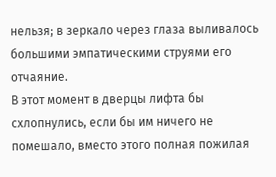нельзя; в зеркало через глаза выливалось большими эмпатическими струями его отчаяние.
В этот момент в дверцы лифта бы схлопнулись, если бы им ничего не помешало, вместо этого полная пожилая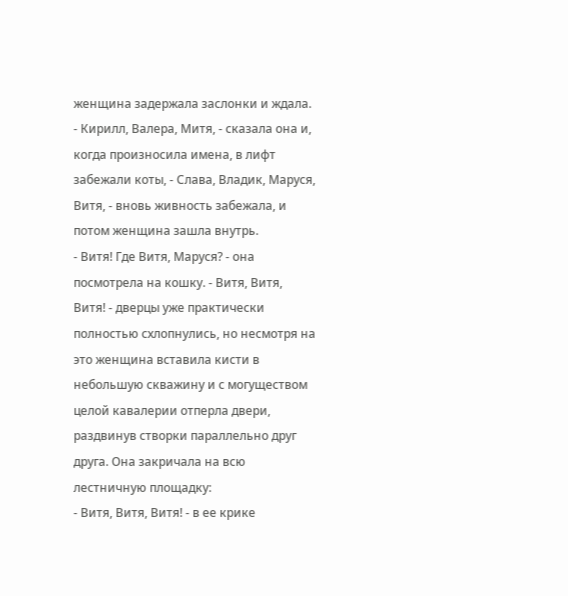женщина задержала заслонки и ждала.
- Кирилл, Валера, Митя, - сказала она и, когда произносила имена, в лифт забежали коты, - Слава, Владик, Маруся, Витя, - вновь живность забежала, и потом женщина зашла внутрь.
- Витя! Где Витя, Маруся? - она посмотрела на кошку. - Витя, Витя, Витя! - дверцы уже практически полностью схлопнулись, но несмотря на это женщина вставила кисти в небольшую скважину и с могуществом целой кавалерии отперла двери, раздвинув створки параллельно друг друга. Она закричала на всю лестничную площадку:
- Витя, Витя, Витя! - в ее крике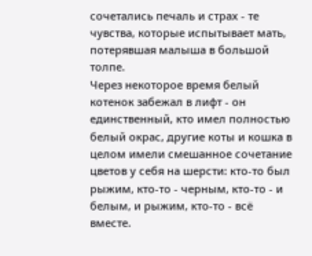сочетались печаль и страх - те чувства, которые испытывает мать, потерявшая малыша в большой толпе.
Через некоторое время белый котенок забежал в лифт - он единственный, кто имел полностью белый окрас, другие коты и кошка в целом имели смешанное сочетание цветов у себя на шерсти: кто-то был рыжим, кто-то - черным, кто-то - и белым, и рыжим, кто-то - всё вместе.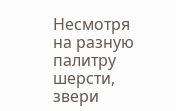Несмотря на разную палитру шерсти, звери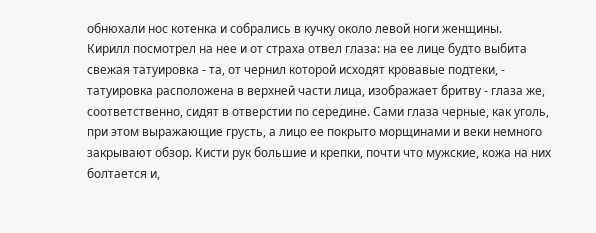обнюхали нос котенка и собрались в кучку около левой ноги женщины.
Кирилл посмотрел на нее и от страха отвел глаза: на ее лице будто выбита свежая татуировка - та, от чернил которой исходят кровавые подтеки, - татуировка расположена в верхней части лица, изображает бритву - глаза же, соответственно, сидят в отверстии по середине. Сами глаза черные, как уголь, при этом выражающие грусть, а лицо ее покрыто морщинами и веки немного закрывают обзор. Кисти рук большие и крепки, почти что мужские, кожа на них болтается и,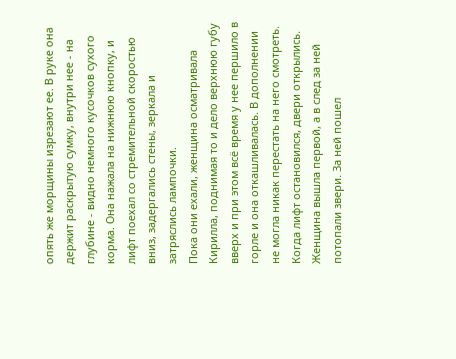опять же морщины изрезают ее. В руке она держит раскрытую сумку, внутри нее - на глубине - видно немного кусочков сухого корма. Она нажала на нижнюю кнопку, и лифт поехал со стремительной скоростью вниз, задергались стены, зеркала и затряслись лампочки.
Пока они ехали, женщина осматривала Кирилла, поднимая то и дело верхнюю губу вверх и при этом всё время у нее першило в горле и она откашливалась. В дополнении не могла никак перестать на него смотреть.
Когда лифт остановился, двери открылись. Женщина вышла первой, а в след за ней потопали звери. За ней пошел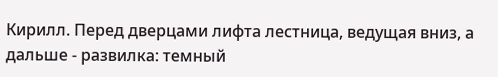Кирилл. Перед дверцами лифта лестница, ведущая вниз, а дальше - развилка: темный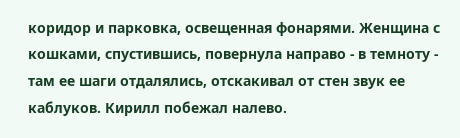коридор и парковка, освещенная фонарями. Женщина с кошками, спустившись, повернула направо - в темноту - там ее шаги отдалялись, отскакивал от стен звук ее каблуков. Кирилл побежал налево.